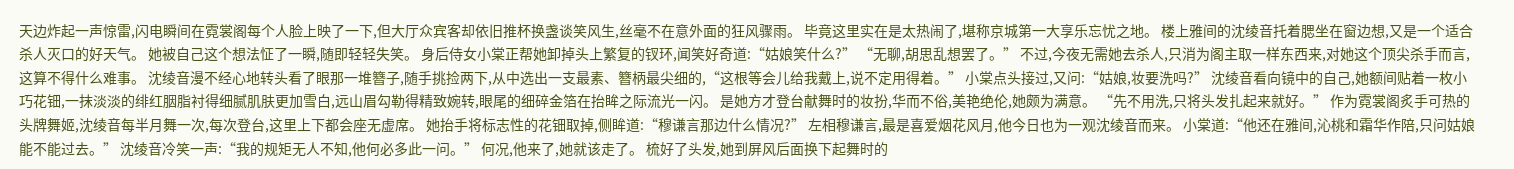天边炸起一声惊雷,闪电瞬间在霓裳阁每个人脸上映了一下,但大厅众宾客却依旧推杯换盏谈笑风生,丝毫不在意外面的狂风骤雨。 毕竟这里实在是太热闹了,堪称京城第一大享乐忘忧之地。 楼上雅间的沈绫音托着腮坐在窗边想,又是一个适合杀人灭口的好天气。 她被自己这个想法怔了一瞬,随即轻轻失笑。 身后侍女小棠正帮她卸掉头上繁复的钗环,闻笑好奇道:“姑娘笑什么?” “无聊,胡思乱想罢了。” 不过,今夜无需她去杀人,只消为阁主取一样东西来,对她这个顶尖杀手而言,这算不得什么难事。 沈绫音漫不经心地转头看了眼那一堆簪子,随手挑捡两下,从中选出一支最素、簪柄最尖细的,“这根等会儿给我戴上,说不定用得着。” 小棠点头接过,又问:“姑娘,妆要洗吗?” 沈绫音看向镜中的自己,她额间贴着一枚小巧花钿,一抹淡淡的绯红胭脂衬得细腻肌肤更加雪白,远山眉勾勒得精致婉转,眼尾的细碎金箔在抬眸之际流光一闪。 是她方才登台献舞时的妆扮,华而不俗,美艳绝伦,她颇为满意。 “先不用洗,只将头发扎起来就好。” 作为霓裳阁炙手可热的头牌舞姬,沈绫音每半月舞一次,每次登台,这里上下都会座无虚席。 她抬手将标志性的花钿取掉,侧眸道:“穆谦言那边什么情况?” 左相穆谦言,最是喜爱烟花风月,他今日也为一观沈绫音而来。 小棠道:“他还在雅间,沁桃和霜华作陪,只问姑娘能不能过去。” 沈绫音冷笑一声:“我的规矩无人不知,他何必多此一问。” 何况,他来了,她就该走了。 梳好了头发,她到屏风后面换下起舞时的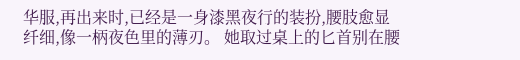华服,再出来时,已经是一身漆黑夜行的装扮,腰肢愈显纤细,像一柄夜色里的薄刃。 她取过桌上的匕首别在腰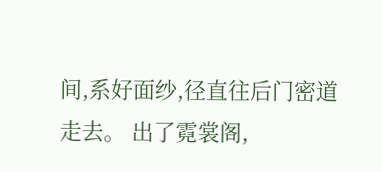间,系好面纱,径直往后门密道走去。 出了霓裳阁,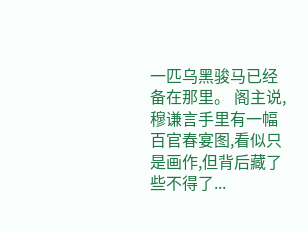一匹乌黑骏马已经备在那里。 阁主说,穆谦言手里有一幅百官春宴图,看似只是画作,但背后藏了些不得了...